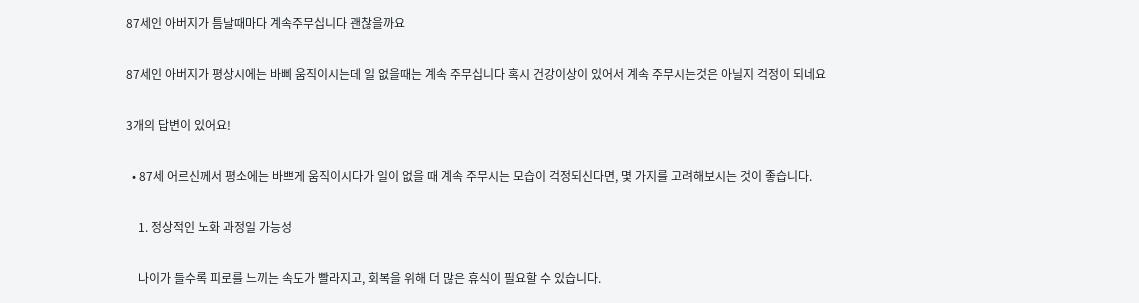87세인 아버지가 틈날때마다 계속주무십니다 괜찮을까요

87세인 아버지가 평상시에는 바삐 움직이시는데 일 없을때는 계속 주무십니다 혹시 건강이상이 있어서 계속 주무시는것은 아닐지 걱정이 되네요

3개의 답변이 있어요!

  • 87세 어르신께서 평소에는 바쁘게 움직이시다가 일이 없을 때 계속 주무시는 모습이 걱정되신다면, 몇 가지를 고려해보시는 것이 좋습니다.

    1. 정상적인 노화 과정일 가능성

    나이가 들수록 피로를 느끼는 속도가 빨라지고, 회복을 위해 더 많은 휴식이 필요할 수 있습니다.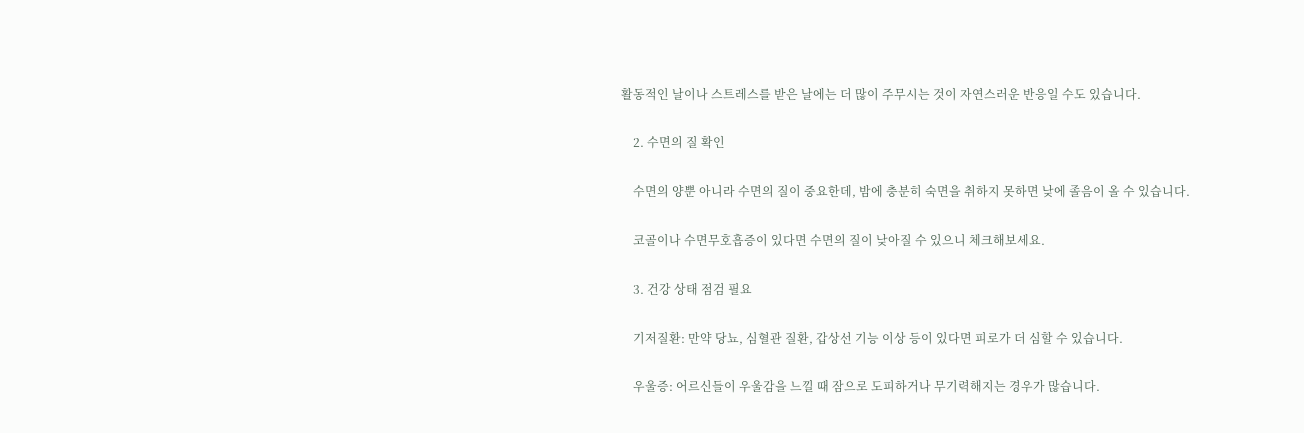활동적인 날이나 스트레스를 받은 날에는 더 많이 주무시는 것이 자연스러운 반응일 수도 있습니다.

    2. 수면의 질 확인

    수면의 양뿐 아니라 수면의 질이 중요한데, 밤에 충분히 숙면을 취하지 못하면 낮에 졸음이 올 수 있습니다.

    코골이나 수면무호흡증이 있다면 수면의 질이 낮아질 수 있으니 체크해보세요.

    3. 건강 상태 점검 필요

    기저질환: 만약 당뇨, 심혈관 질환, 갑상선 기능 이상 등이 있다면 피로가 더 심할 수 있습니다.

    우울증: 어르신들이 우울감을 느낄 때 잠으로 도피하거나 무기력해지는 경우가 많습니다.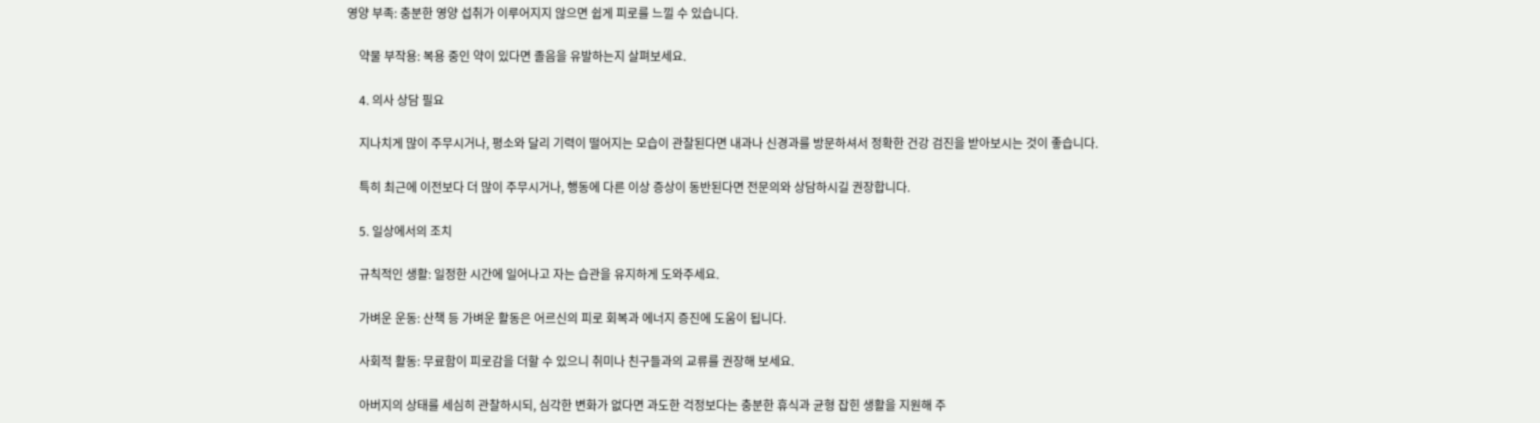영양 부족: 충분한 영양 섭취가 이루어지지 않으면 쉽게 피로를 느낄 수 있습니다.

    약물 부작용: 복용 중인 약이 있다면 졸음을 유발하는지 살펴보세요.

    4. 의사 상담 필요

    지나치게 많이 주무시거나, 평소와 달리 기력이 떨어지는 모습이 관찰된다면 내과나 신경과를 방문하셔서 정확한 건강 검진을 받아보시는 것이 좋습니다.

    특히 최근에 이전보다 더 많이 주무시거나, 행동에 다른 이상 증상이 동반된다면 전문의와 상담하시길 권장합니다.

    5. 일상에서의 조치

    규칙적인 생활: 일정한 시간에 일어나고 자는 습관을 유지하게 도와주세요.

    가벼운 운동: 산책 등 가벼운 활동은 어르신의 피로 회복과 에너지 증진에 도움이 됩니다.

    사회적 활동: 무료함이 피로감을 더할 수 있으니 취미나 친구들과의 교류를 권장해 보세요.

    아버지의 상태를 세심히 관찰하시되, 심각한 변화가 없다면 과도한 걱정보다는 충분한 휴식과 균형 잡힌 생활을 지원해 주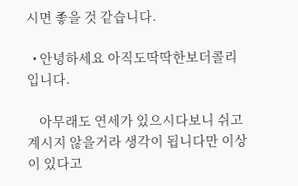시면 좋을 것 같습니다.

  • 안녕하세요 아직도딱딱한보더콜리 입니다.

    아무래도 연세가 있으시다보니 쉬고 계시지 않을거라 생각이 됩니다만 이상이 있다고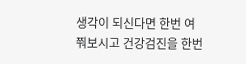생각이 되신다면 한번 여쭤보시고 건강검진을 한번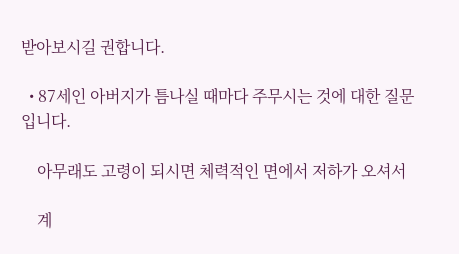받아보시길 권합니다.

  • 87세인 아버지가 틈나실 때마다 주무시는 것에 대한 질문입니다.

    아무래도 고령이 되시면 체력적인 면에서 저하가 오셔서

    계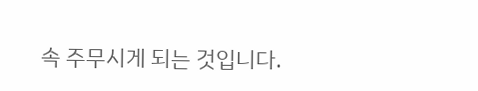속 주무시게 되는 것입니다.